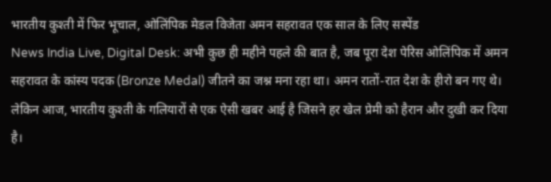भारतीय कुश्ती में फिर भूचाल, ओलिंपिक मेडल विजेता अमन सहरावत एक साल के लिए सस्पेंड
News India Live, Digital Desk: अभी कुछ ही महीने पहले की बात है, जब पूरा देश पेरिस ओलिंपिक में अमन सहरावत के कांस्य पदक (Bronze Medal) जीतने का जश्न मना रहा था। अमन रातों-रात देश के हीरो बन गए थे। लेकिन आज, भारतीय कुश्ती के गलियारों से एक ऐसी खबर आई है जिसने हर खेल प्रेमी को हैरान और दुखी कर दिया है।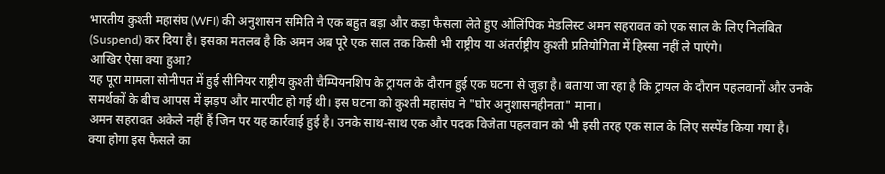भारतीय कुश्ती महासंघ (WFI) की अनुशासन समिति ने एक बहुत बड़ा और कड़ा फैसला लेते हुए ओलिंपिक मेडलिस्ट अमन सहरावत को एक साल के लिए निलंबित (Suspend) कर दिया है। इसका मतलब है कि अमन अब पूरे एक साल तक किसी भी राष्ट्रीय या अंतर्राष्ट्रीय कुश्ती प्रतियोगिता में हिस्सा नहीं ले पाएंगे।
आखिर ऐसा क्या हुआ?
यह पूरा मामला सोनीपत में हुई सीनियर राष्ट्रीय कुश्ती चैम्पियनशिप के ट्रायल के दौरान हुई एक घटना से जुड़ा है। बताया जा रहा है कि ट्रायल के दौरान पहलवानों और उनके समर्थकों के बीच आपस में झड़प और मारपीट हो गई थी। इस घटना को कुश्ती महासंघ ने "घोर अनुशासनहीनता" माना।
अमन सहरावत अकेले नहीं हैं जिन पर यह कार्रवाई हुई है। उनके साथ-साथ एक और पदक विजेता पहलवान को भी इसी तरह एक साल के लिए सस्पेंड किया गया है।
क्या होगा इस फैसले का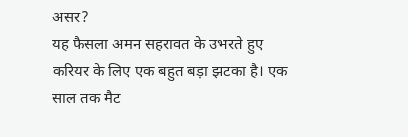असर?
यह फैसला अमन सहरावत के उभरते हुए करियर के लिए एक बहुत बड़ा झटका है। एक साल तक मैट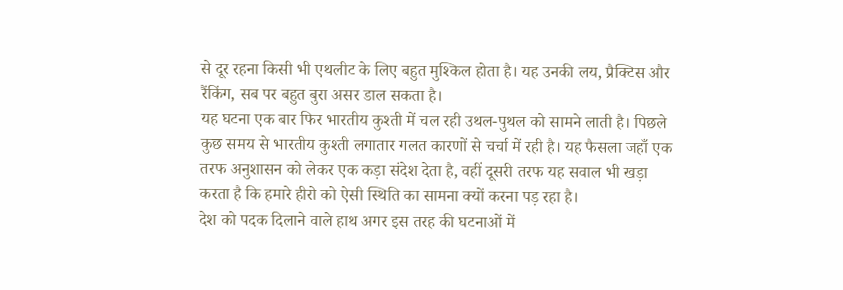से दूर रहना किसी भी एथलीट के लिए बहुत मुश्किल होता है। यह उनकी लय, प्रैक्टिस और रैंकिंग, सब पर बहुत बुरा असर डाल सकता है।
यह घटना एक बार फिर भारतीय कुश्ती में चल रही उथल-पुथल को सामने लाती है। पिछले कुछ समय से भारतीय कुश्ती लगातार गलत कारणों से चर्चा में रही है। यह फैसला जहाँ एक तरफ अनुशासन को लेकर एक कड़ा संदेश देता है, वहीं दूसरी तरफ यह सवाल भी खड़ा करता है कि हमारे हीरो को ऐसी स्थिति का सामना क्यों करना पड़ रहा है।
देश को पदक दिलाने वाले हाथ अगर इस तरह की घटनाओं में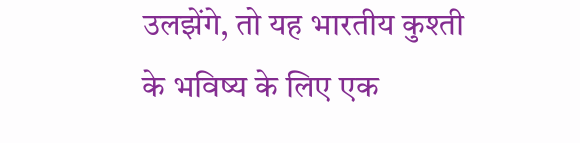उलझेंगे, तो यह भारतीय कुश्ती के भविष्य के लिए एक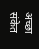अच्छा संकेत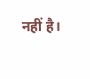नहीं है।